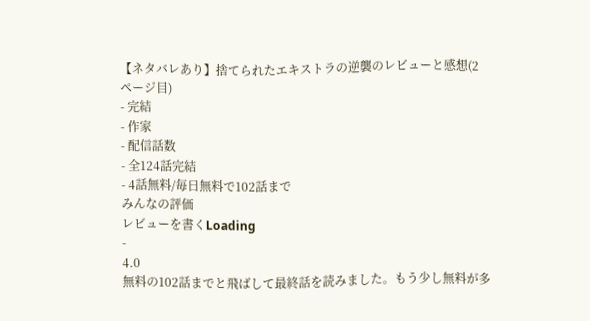【ネタバレあり】捨てられたエキストラの逆襲のレビューと感想(2ページ目)
- 完結
- 作家
- 配信話数
- 全124話完結
- 4話無料/毎日無料で102話まで
みんなの評価
レビューを書くLoading
-
4.0
無料の102話までと飛ばして最終話を読みました。もう少し無料が多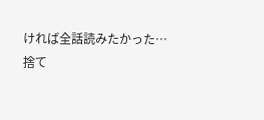ければ全話読みたかった…
捨て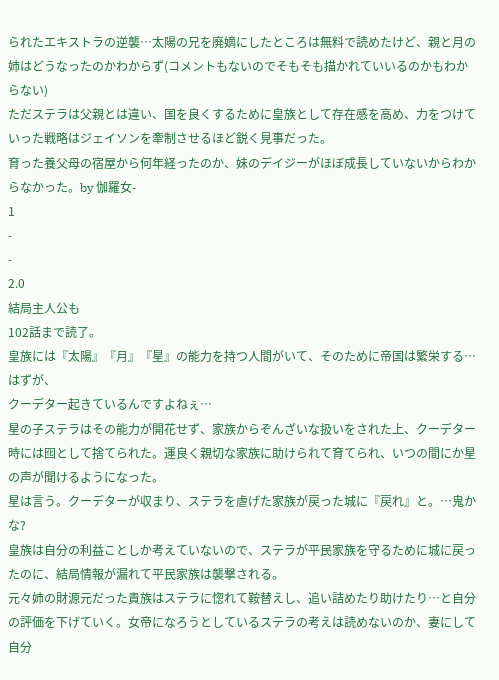られたエキストラの逆襲⋯太陽の兄を廃嫡にしたところは無料で読めたけど、親と月の姉はどうなったのかわからず(コメントもないのでそもそも描かれていいるのかもわからない)
ただステラは父親とは違い、国を良くするために皇族として存在感を高め、力をつけていった戦略はジェイソンを牽制させるほど鋭く見事だった。
育った養父母の宿屋から何年経ったのか、妹のデイジーがほぼ成長していないからわからなかった。by 伽羅女-
1
-
-
2.0
結局主人公も
102話まで読了。
皇族には『太陽』『月』『星』の能力を持つ人間がいて、そのために帝国は繁栄する…はずが、
クーデター起きているんですよねぇ…
星の子ステラはその能力が開花せず、家族からぞんざいな扱いをされた上、クーデター時には囮として捨てられた。運良く親切な家族に助けられて育てられ、いつの間にか星の声が聞けるようになった。
星は言う。クーデターが収まり、ステラを虐げた家族が戻った城に『戻れ』と。…鬼かな?
皇族は自分の利益ことしか考えていないので、ステラが平民家族を守るために城に戻ったのに、結局情報が漏れて平民家族は襲撃される。
元々姉の財源元だった貴族はステラに惚れて鞍替えし、追い詰めたり助けたり…と自分の評価を下げていく。女帝になろうとしているステラの考えは読めないのか、妻にして自分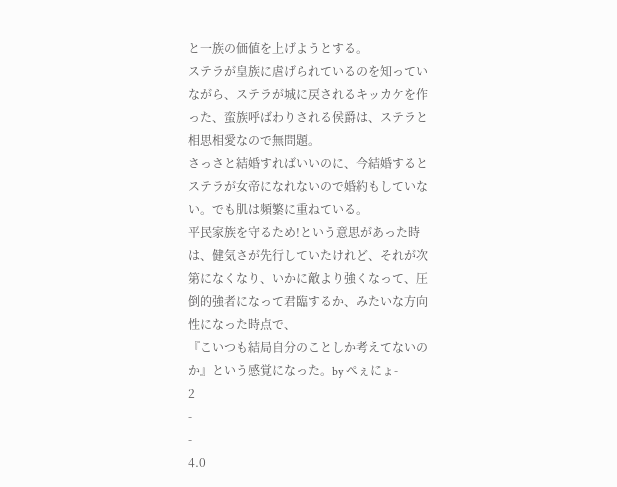と一族の価値を上げようとする。
ステラが皇族に虐げられているのを知っていながら、ステラが城に戻されるキッカケを作った、蛮族呼ばわりされる侯爵は、ステラと相思相愛なので無問題。
さっさと結婚すればいいのに、今結婚するとステラが女帝になれないので婚約もしていない。でも肌は頻繁に重ねている。
平民家族を守るため!という意思があった時は、健気さが先行していたけれど、それが次第になくなり、いかに敵より強くなって、圧倒的強者になって君臨するか、みたいな方向性になった時点で、
『こいつも結局自分のことしか考えてないのか』という感覚になった。by ぺぇにょ-
2
-
-
4.0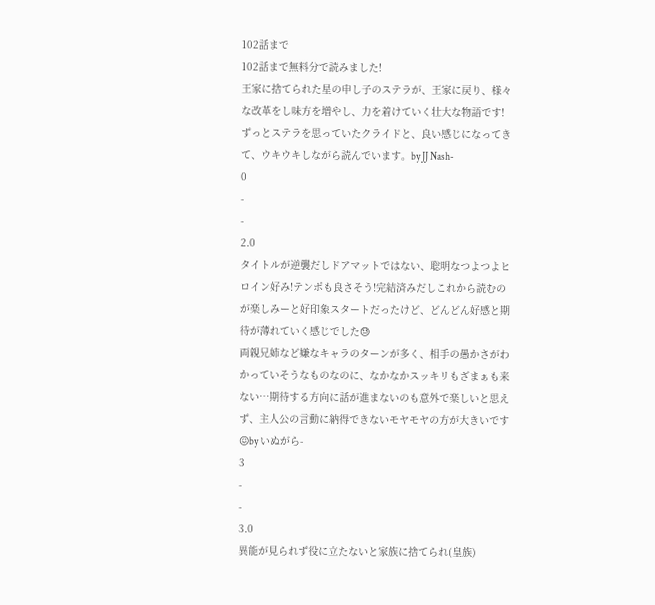102話まで
102話まで無料分で読みました!
王家に捨てられた星の申し子のステラが、王家に戻り、様々な改革をし味方を増やし、力を着けていく壮大な物語です!
ずっとステラを思っていたクライドと、良い感じになってきて、ウキウキしながら読んでいます。by JJ Nash-
0
-
-
2.0
タイトルが逆襲だしドアマットではない、聡明なつよつよヒロイン好み!テンポも良さそう!完結済みだしこれから読むのが楽しみーと好印象スタートだったけど、どんどん好感と期待が薄れていく感じでした😓
両親兄姉など嫌なキャラのターンが多く、相手の愚かさがわかっていそうなものなのに、なかなかスッキリもざまぁも来ない…期待する方向に話が進まないのも意外で楽しいと思えず、主人公の言動に納得できないモヤモヤの方が大きいです😖by いぬがら-
3
-
-
3.0
異能が見られず役に立たないと家族に捨てられ(皇族)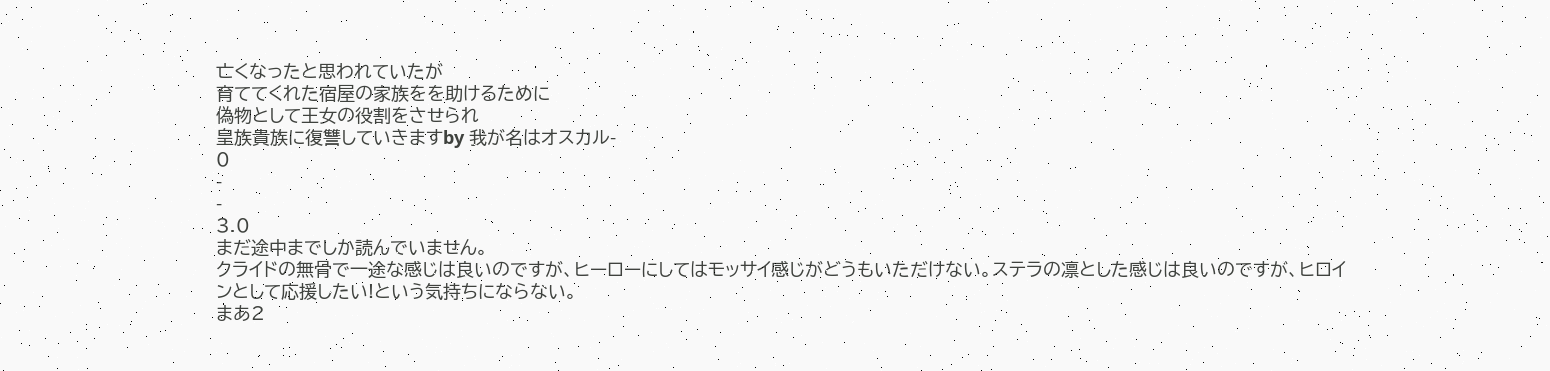亡くなったと思われていたが
育ててくれた宿屋の家族をを助けるために
偽物として王女の役割をさせられ
皇族貴族に復讐していきますby 我が名はオスカル-
0
-
-
3.0
まだ途中までしか読んでいません。
クライドの無骨で一途な感じは良いのですが、ヒーローにしてはモッサイ感じがどうもいただけない。ステラの凛とした感じは良いのですが、ヒロインとして応援したい!という気持ちにならない。
まあ2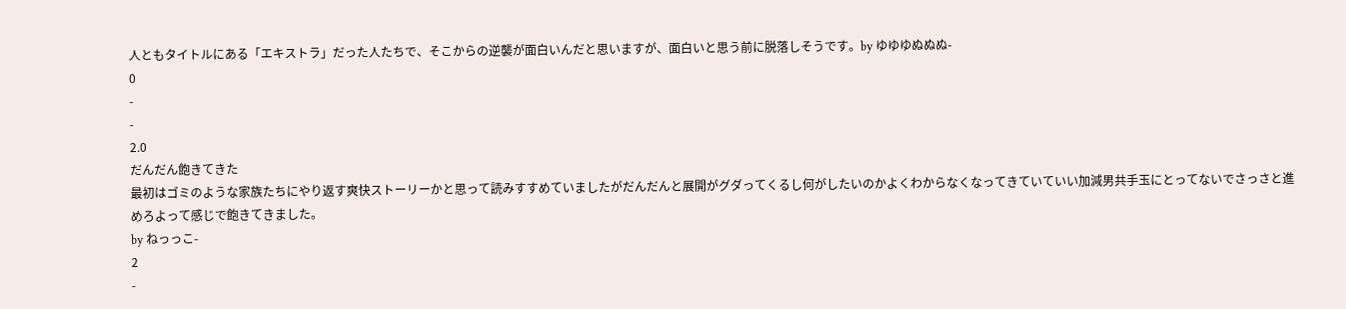人ともタイトルにある「エキストラ」だった人たちで、そこからの逆襲が面白いんだと思いますが、面白いと思う前に脱落しそうです。by ゆゆゆぬぬぬ-
0
-
-
2.0
だんだん飽きてきた
最初はゴミのような家族たちにやり返す爽快ストーリーかと思って読みすすめていましたがだんだんと展開がグダってくるし何がしたいのかよくわからなくなってきていていい加減男共手玉にとってないでさっさと進めろよって感じで飽きてきました。
by ねっっこ-
2
-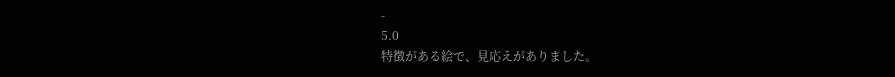-
5.0
特徴がある絵で、見応えがありました。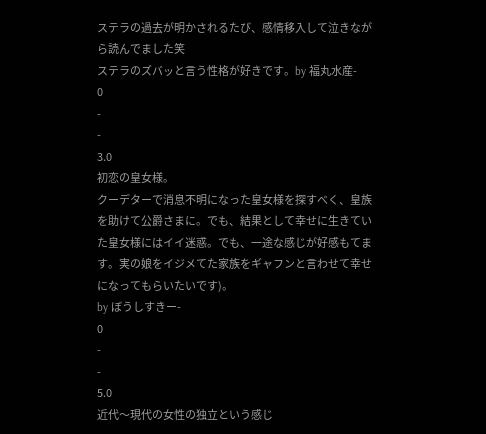ステラの過去が明かされるたび、感情移入して泣きながら読んでました笑
ステラのズバッと言う性格が好きです。by 福丸水産-
0
-
-
3.0
初恋の皇女様。
クーデターで消息不明になった皇女様を探すべく、皇族を助けて公爵さまに。でも、結果として幸せに生きていた皇女様にはイイ迷惑。でも、一途な感じが好感もてます。実の娘をイジメてた家族をギャフンと言わせて幸せになってもらいたいです)。
by ぼうしすきー-
0
-
-
5.0
近代〜現代の女性の独立という感じ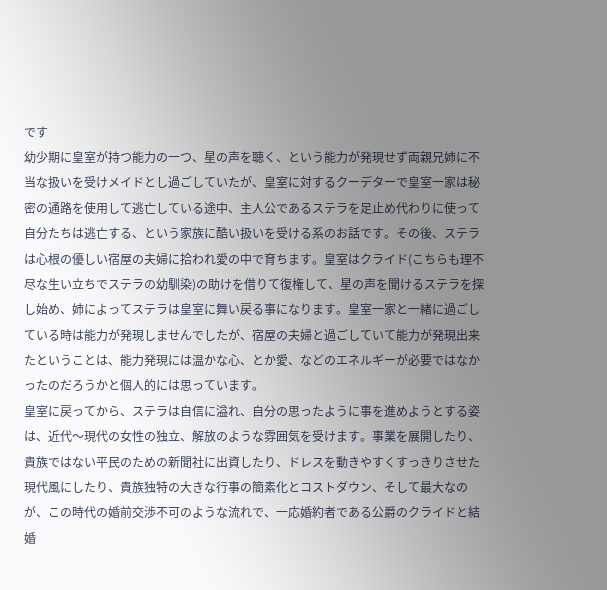です
幼少期に皇室が持つ能力の一つ、星の声を聴く、という能力が発現せず両親兄姉に不当な扱いを受けメイドとし過ごしていたが、皇室に対するクーデターで皇室一家は秘密の通路を使用して逃亡している途中、主人公であるステラを足止め代わりに使って自分たちは逃亡する、という家族に酷い扱いを受ける系のお話です。その後、ステラは心根の優しい宿屋の夫婦に拾われ愛の中で育ちます。皇室はクライド(こちらも理不尽な生い立ちでステラの幼馴染)の助けを借りて復権して、星の声を聞けるステラを探し始め、姉によってステラは皇室に舞い戻る事になります。皇室一家と一緒に過ごしている時は能力が発現しませんでしたが、宿屋の夫婦と過ごしていて能力が発現出来たということは、能力発現には温かな心、とか愛、などのエネルギーが必要ではなかったのだろうかと個人的には思っています。
皇室に戻ってから、ステラは自信に溢れ、自分の思ったように事を進めようとする姿は、近代〜現代の女性の独立、解放のような雰囲気を受けます。事業を展開したり、貴族ではない平民のための新聞社に出資したり、ドレスを動きやすくすっきりさせた現代風にしたり、貴族独特の大きな行事の簡素化とコストダウン、そして最大なのが、この時代の婚前交渉不可のような流れで、一応婚約者である公爵のクライドと結婚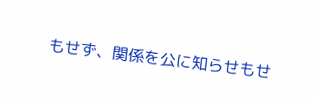もせず、関係を公に知らせもせ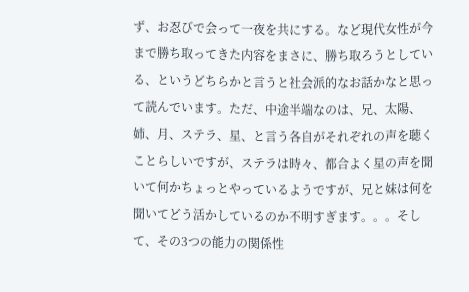ず、お忍びで会って一夜を共にする。など現代女性が今まで勝ち取ってきた内容をまさに、勝ち取ろうとしている、というどちらかと言うと社会派的なお話かなと思って読んでいます。ただ、中途半端なのは、兄、太陽、姉、月、ステラ、星、と言う各自がそれぞれの声を聴くことらしいですが、ステラは時々、都合よく星の声を聞いて何かちょっとやっているようですが、兄と妹は何を聞いてどう活かしているのか不明すぎます。。。そして、その3つの能力の関係性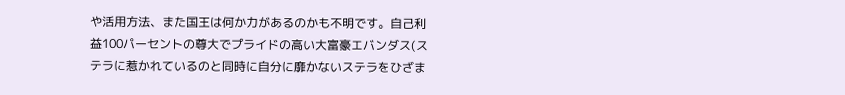や活用方法、また国王は何か力があるのかも不明です。自己利益100パーセントの尊大でプライドの高い大富豪エバンダス(ステラに惹かれているのと同時に自分に靡かないステラをひざま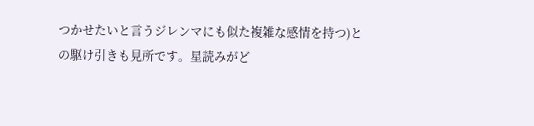つかせたいと言うジレンマにも似た複雑な感情を持つ)との駆け引きも見所です。星読みがど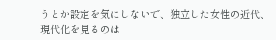うとか設定を気にしないで、独立した女性の近代、現代化を見るのは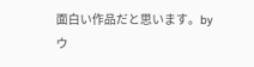面白い作品だと思います。by ウ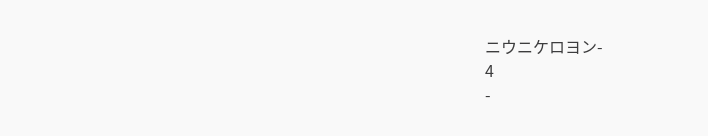ニウニケロヨン-
4
-